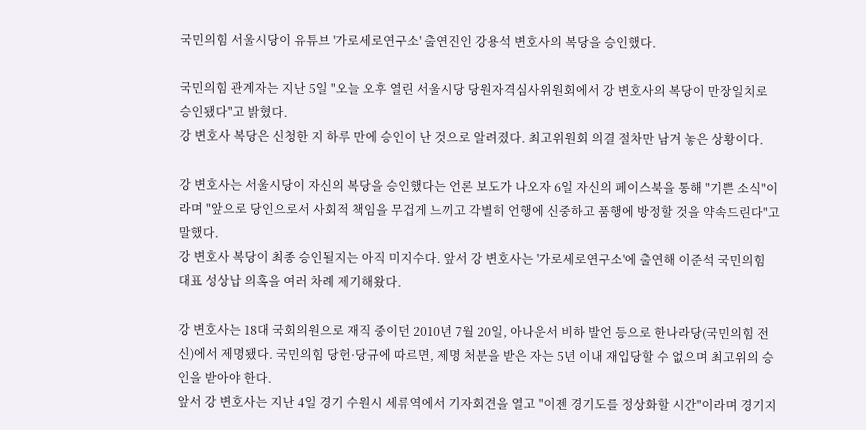국민의힘 서울시당이 유튜브 '가로세로연구소' 출연진인 강용석 변호사의 복당을 승인했다.

국민의힘 관계자는 지난 5일 "오늘 오후 열린 서울시당 당원자격심사위원회에서 강 변호사의 복당이 만장일치로 승인됐다"고 밝혔다.
강 변호사 복당은 신청한 지 하루 만에 승인이 난 것으로 알려졌다. 최고위원회 의결 절차만 남겨 놓은 상황이다.

강 변호사는 서울시당이 자신의 복당을 승인했다는 언론 보도가 나오자 6일 자신의 페이스북을 통해 "기쁜 소식"이라며 "앞으로 당인으로서 사회적 책임을 무겁게 느끼고 각별히 언행에 신중하고 품행에 방정할 것을 약속드린다"고 말했다.
강 변호사 복당이 최종 승인될지는 아직 미지수다. 앞서 강 변호사는 '가로세로연구소'에 출연해 이준석 국민의힘 대표 성상납 의혹을 여러 차례 제기해왔다.

강 변호사는 18대 국회의원으로 재직 중이던 2010년 7월 20일, 아나운서 비하 발언 등으로 한나라당(국민의힘 전신)에서 제명됐다. 국민의힘 당헌·당규에 따르면, 제명 처분을 받은 자는 5년 이내 재입당할 수 없으며 최고위의 승인을 받아야 한다.
앞서 강 변호사는 지난 4일 경기 수원시 세류역에서 기자회견을 열고 "이젠 경기도를 정상화할 시간"이라며 경기지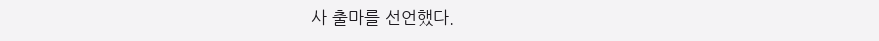사 출마를 선언했다.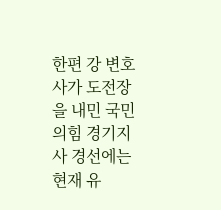한편 강 변호사가 도전장을 내민 국민의힘 경기지사 경선에는 현재 유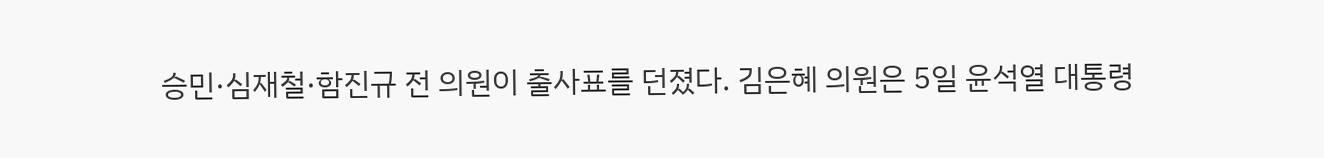승민·심재철·함진규 전 의원이 출사표를 던졌다. 김은혜 의원은 5일 윤석열 대통령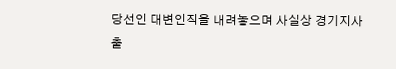당선인 대변인직을 내려놓으며 사실상 경기지사 출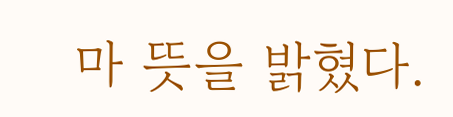마 뜻을 밝혔다.